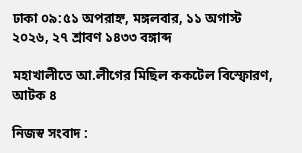ঢাকা ০৯:৫১ অপরাহ্ন, মঙ্গলবার, ১১ অগাস্ট ২০২৬, ২৭ শ্রাবণ ১৪৩৩ বঙ্গাব্দ

মহাখালীতে আ.লীগের মিছিল ককটেল বিস্ফোরণ, আটক ৪

নিজস্ব সংবাদ :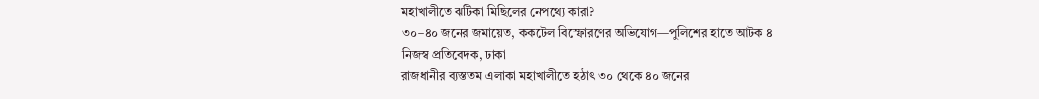মহাখালীতে ঝটিকা মিছিলের নেপথ্যে কারা?
৩০–৪০ জনের জমায়েত, ককটেল বিস্ফোরণের অভিযোগ—পুলিশের হাতে আটক ৪
নিজস্ব প্রতিবেদক, ঢাকা
রাজধানীর ব্যস্ততম এলাকা মহাখালীতে হঠাৎ ৩০ থেকে ৪০ জনের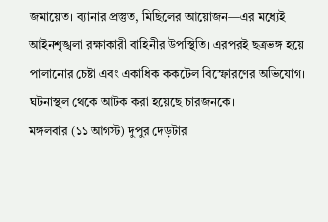জমায়েত। ব্যানার প্রস্তুত, মিছিলের আয়োজন—এর মধ্যেই আইনশৃঙ্খলা রক্ষাকারী বাহিনীর উপস্থিতি। এরপরই ছত্রভঙ্গ হয়ে পালানোর চেষ্টা এবং একাধিক ককটেল বিস্ফোরণের অভিযোগ। ঘটনাস্থল থেকে আটক করা হয়েছে চারজনকে।
মঙ্গলবার (১১ আগস্ট) দুপুর দেড়টার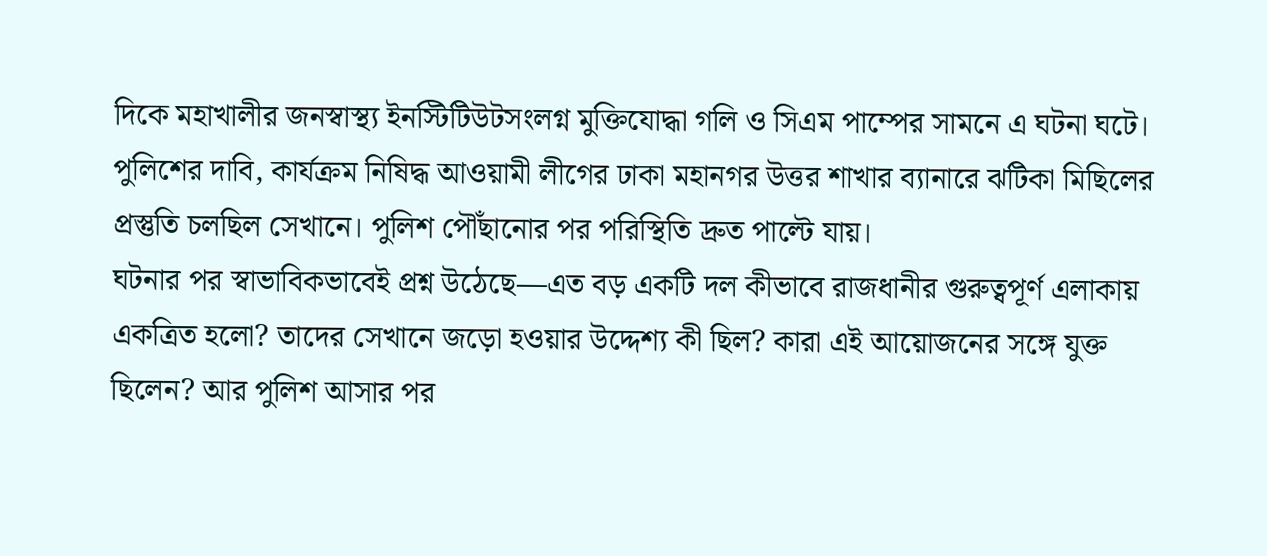দিকে মহাখালীর জনস্বাস্থ্য ইনস্টিটিউটসংলগ্ন মুক্তিযোদ্ধা গলি ও সিএম পাম্পের সামনে এ ঘটনা ঘটে। পুলিশের দাবি, কার্যক্রম নিষিদ্ধ আওয়ামী লীগের ঢাকা মহানগর উত্তর শাখার ব্যানারে ঝটিকা মিছিলের প্রস্তুতি চলছিল সেখানে। পুলিশ পৌঁছানোর পর পরিস্থিতি দ্রুত পাল্টে যায়।
ঘটনার পর স্বাভাবিকভাবেই প্রশ্ন উঠেছে—এত বড় একটি দল কীভাবে রাজধানীর গুরুত্বপূর্ণ এলাকায় একত্রিত হলো? তাদের সেখানে জড়ো হওয়ার উদ্দেশ্য কী ছিল? কারা এই আয়োজনের সঙ্গে যুক্ত ছিলেন? আর পুলিশ আসার পর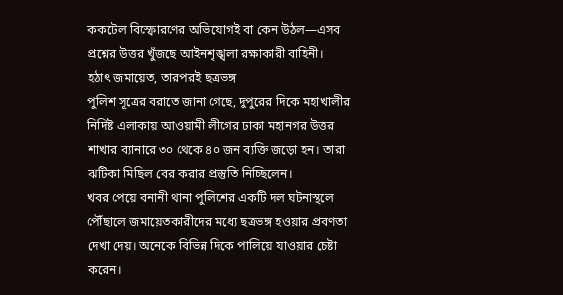ককটেল বিস্ফোরণের অভিযোগই বা কেন উঠল—এসব প্রশ্নের উত্তর খুঁজছে আইনশৃঙ্খলা রক্ষাকারী বাহিনী।
হঠাৎ জমায়েত, তারপরই ছত্রভঙ্গ
পুলিশ সূত্রের বরাতে জানা গেছে, দুপুরের দিকে মহাখালীর নির্দিষ্ট এলাকায় আওয়ামী লীগের ঢাকা মহানগর উত্তর শাখার ব্যানারে ৩০ থেকে ৪০ জন ব্যক্তি জড়ো হন। তারা ঝটিকা মিছিল বের করার প্রস্তুতি নিচ্ছিলেন।
খবর পেয়ে বনানী থানা পুলিশের একটি দল ঘটনাস্থলে পৌঁছালে জমায়েতকারীদের মধ্যে ছত্রভঙ্গ হওয়ার প্রবণতা দেখা দেয়। অনেকে বিভিন্ন দিকে পালিয়ে যাওয়ার চেষ্টা করেন।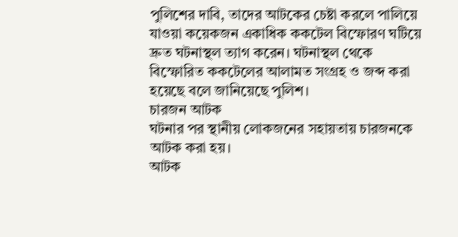পুলিশের দাবি, তাদের আটকের চেষ্টা করলে পালিয়ে যাওয়া কয়েকজন একাধিক ককটেল বিস্ফোরণ ঘটিয়ে দ্রুত ঘটনাস্থল ত্যাগ করেন। ঘটনাস্থল থেকে বিস্ফোরিত ককটেলের আলামত সংগ্রহ ও জব্দ করা হয়েছে বলে জানিয়েছে পুলিশ।
চারজন আটক
ঘটনার পর স্থানীয় লোকজনের সহায়তায় চারজনকে আটক করা হয়।
আটক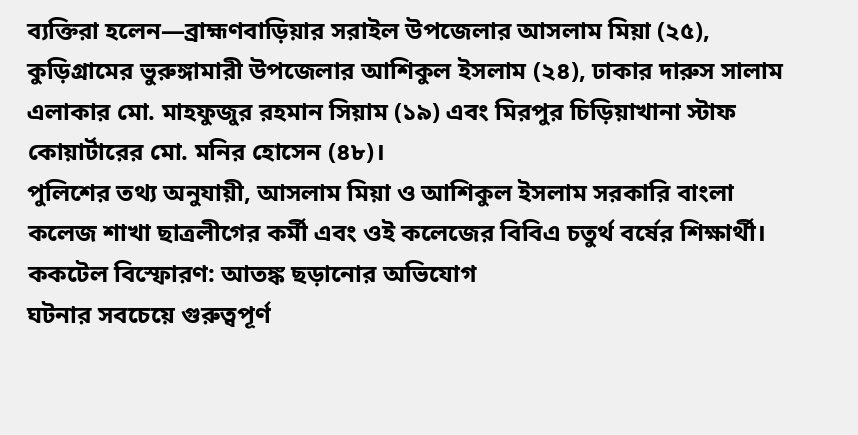ব্যক্তিরা হলেন—ব্রাহ্মণবাড়িয়ার সরাইল উপজেলার আসলাম মিয়া (২৫), কুড়িগ্রামের ভুরুঙ্গামারী উপজেলার আশিকুল ইসলাম (২৪), ঢাকার দারুস সালাম এলাকার মো. মাহফুজুর রহমান সিয়াম (১৯) এবং মিরপুর চিড়িয়াখানা স্টাফ কোয়ার্টারের মো. মনির হোসেন (৪৮)।
পুলিশের তথ্য অনুযায়ী, আসলাম মিয়া ও আশিকুল ইসলাম সরকারি বাংলা কলেজ শাখা ছাত্রলীগের কর্মী এবং ওই কলেজের বিবিএ চতুর্থ বর্ষের শিক্ষার্থী।
ককটেল বিস্ফোরণ: আতঙ্ক ছড়ানোর অভিযোগ
ঘটনার সবচেয়ে গুরুত্বপূর্ণ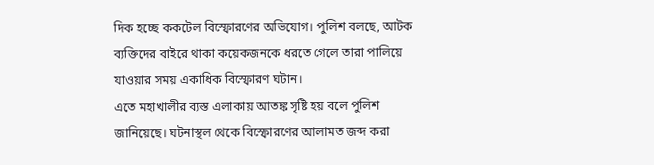দিক হচ্ছে ককটেল বিস্ফোরণের অভিযোগ। পুলিশ বলছে, আটক ব্যক্তিদের বাইরে থাকা কয়েকজনকে ধরতে গেলে তারা পালিয়ে যাওয়ার সময় একাধিক বিস্ফোরণ ঘটান।
এতে মহাখালীর ব্যস্ত এলাকায় আতঙ্ক সৃষ্টি হয় বলে পুলিশ জানিয়েছে। ঘটনাস্থল থেকে বিস্ফোরণের আলামত জব্দ করা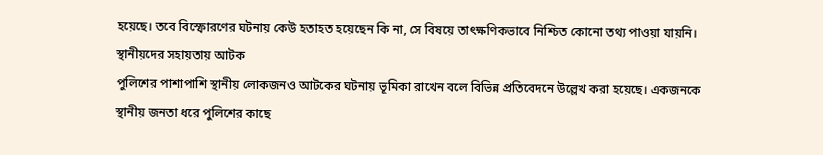হয়েছে। তবে বিস্ফোরণের ঘটনায় কেউ হতাহত হয়েছেন কি না, সে বিষয়ে তাৎক্ষণিকভাবে নিশ্চিত কোনো তথ্য পাওয়া যায়নি।
স্থানীয়দের সহায়তায় আটক
পুলিশের পাশাপাশি স্থানীয় লোকজনও আটকের ঘটনায় ভূমিকা রাখেন বলে বিভিন্ন প্রতিবেদনে উল্লেখ করা হয়েছে। একজনকে স্থানীয় জনতা ধরে পুলিশের কাছে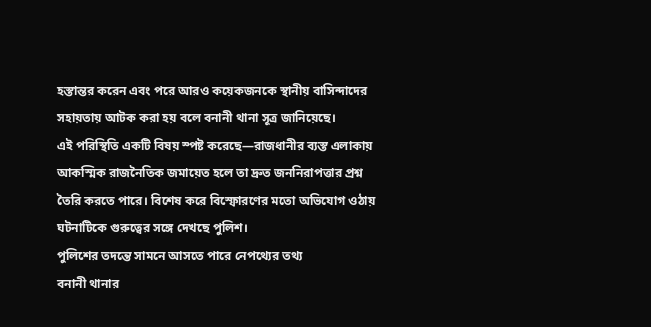হস্তান্তর করেন এবং পরে আরও কয়েকজনকে স্থানীয় বাসিন্দাদের সহায়তায় আটক করা হয় বলে বনানী থানা সূত্র জানিয়েছে।
এই পরিস্থিতি একটি বিষয় স্পষ্ট করেছে—রাজধানীর ব্যস্ত এলাকায় আকস্মিক রাজনৈতিক জমায়েত হলে তা দ্রুত জননিরাপত্তার প্রশ্ন তৈরি করতে পারে। বিশেষ করে বিস্ফোরণের মতো অভিযোগ ওঠায় ঘটনাটিকে গুরুত্বের সঙ্গে দেখছে পুলিশ।
পুলিশের তদন্তে সামনে আসতে পারে নেপথ্যের তথ্য
বনানী থানার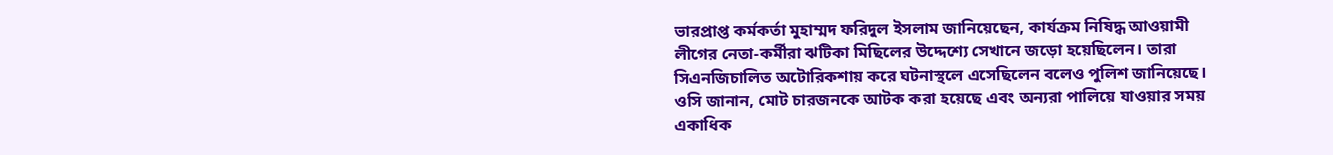ভারপ্রাপ্ত কর্মকর্তা মুহাম্মদ ফরিদুল ইসলাম জানিয়েছেন, কার্যক্রম নিষিদ্ধ আওয়ামী লীগের নেতা-কর্মীরা ঝটিকা মিছিলের উদ্দেশ্যে সেখানে জড়ো হয়েছিলেন। তারা সিএনজিচালিত অটোরিকশায় করে ঘটনাস্থলে এসেছিলেন বলেও পুলিশ জানিয়েছে।
ওসি জানান, মোট চারজনকে আটক করা হয়েছে এবং অন্যরা পালিয়ে যাওয়ার সময় একাধিক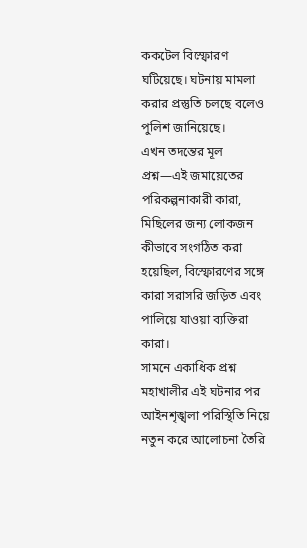ককটেল বিস্ফোরণ ঘটিয়েছে। ঘটনায় মামলা করার প্রস্তুতি চলছে বলেও পুলিশ জানিয়েছে।
এখন তদন্তের মূল প্রশ্ন—এই জমায়েতের পরিকল্পনাকারী কারা, মিছিলের জন্য লোকজন কীভাবে সংগঠিত করা হয়েছিল, বিস্ফোরণের সঙ্গে কারা সরাসরি জড়িত এবং পালিয়ে যাওয়া ব্যক্তিরা কারা।
সামনে একাধিক প্রশ্ন
মহাখালীর এই ঘটনার পর আইনশৃঙ্খলা পরিস্থিতি নিয়ে নতুন করে আলোচনা তৈরি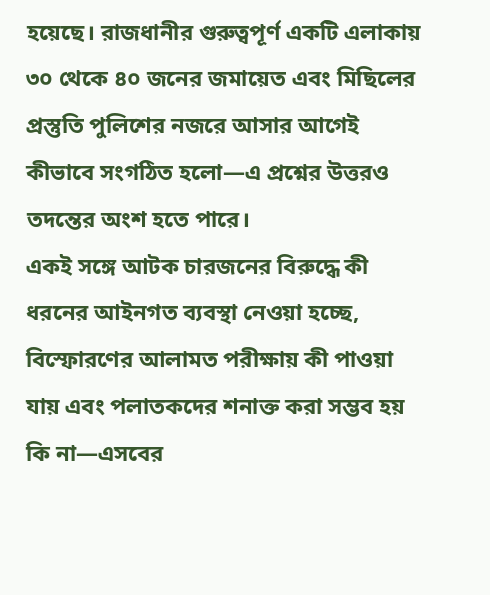হয়েছে। রাজধানীর গুরুত্বপূর্ণ একটি এলাকায় ৩০ থেকে ৪০ জনের জমায়েত এবং মিছিলের প্রস্তুতি পুলিশের নজরে আসার আগেই কীভাবে সংগঠিত হলো—এ প্রশ্নের উত্তরও তদন্তের অংশ হতে পারে।
একই সঙ্গে আটক চারজনের বিরুদ্ধে কী ধরনের আইনগত ব্যবস্থা নেওয়া হচ্ছে, বিস্ফোরণের আলামত পরীক্ষায় কী পাওয়া যায় এবং পলাতকদের শনাক্ত করা সম্ভব হয় কি না—এসবের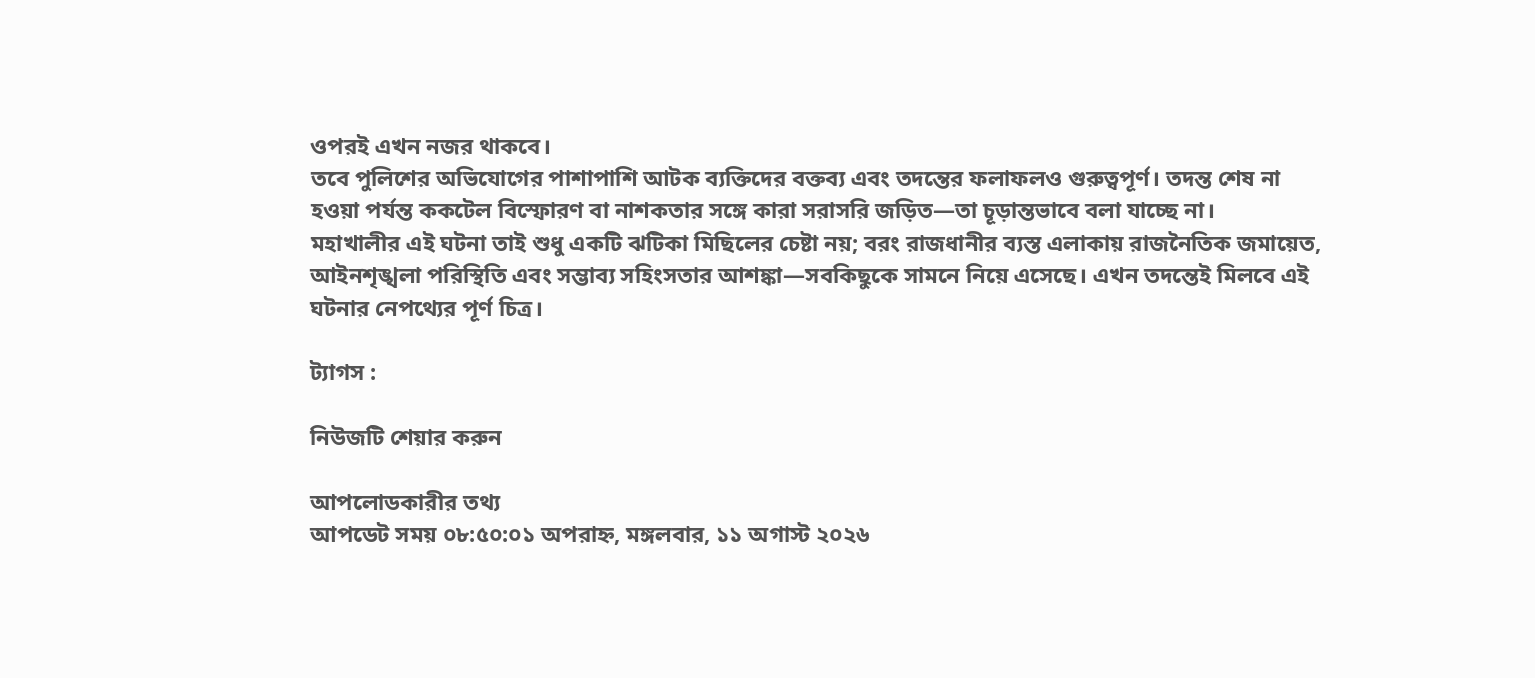ওপরই এখন নজর থাকবে।
তবে পুলিশের অভিযোগের পাশাপাশি আটক ব্যক্তিদের বক্তব্য এবং তদন্তের ফলাফলও গুরুত্বপূর্ণ। তদন্ত শেষ না হওয়া পর্যন্ত ককটেল বিস্ফোরণ বা নাশকতার সঙ্গে কারা সরাসরি জড়িত—তা চূড়ান্তভাবে বলা যাচ্ছে না।
মহাখালীর এই ঘটনা তাই শুধু একটি ঝটিকা মিছিলের চেষ্টা নয়; বরং রাজধানীর ব্যস্ত এলাকায় রাজনৈতিক জমায়েত, আইনশৃঙ্খলা পরিস্থিতি এবং সম্ভাব্য সহিংসতার আশঙ্কা—সবকিছুকে সামনে নিয়ে এসেছে। এখন তদন্তেই মিলবে এই ঘটনার নেপথ্যের পূর্ণ চিত্র।

ট্যাগস :

নিউজটি শেয়ার করুন

আপলোডকারীর তথ্য
আপডেট সময় ০৮:৫০:০১ অপরাহ্ন, মঙ্গলবার, ১১ অগাস্ট ২০২৬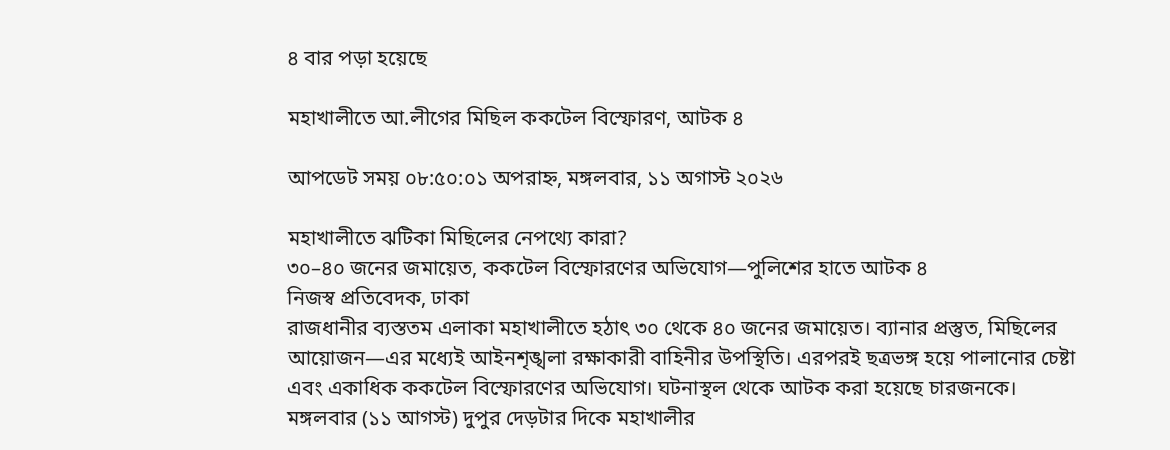৪ বার পড়া হয়েছে

মহাখালীতে আ.লীগের মিছিল ককটেল বিস্ফোরণ, আটক ৪

আপডেট সময় ০৮:৫০:০১ অপরাহ্ন, মঙ্গলবার, ১১ অগাস্ট ২০২৬

মহাখালীতে ঝটিকা মিছিলের নেপথ্যে কারা?
৩০–৪০ জনের জমায়েত, ককটেল বিস্ফোরণের অভিযোগ—পুলিশের হাতে আটক ৪
নিজস্ব প্রতিবেদক, ঢাকা
রাজধানীর ব্যস্ততম এলাকা মহাখালীতে হঠাৎ ৩০ থেকে ৪০ জনের জমায়েত। ব্যানার প্রস্তুত, মিছিলের আয়োজন—এর মধ্যেই আইনশৃঙ্খলা রক্ষাকারী বাহিনীর উপস্থিতি। এরপরই ছত্রভঙ্গ হয়ে পালানোর চেষ্টা এবং একাধিক ককটেল বিস্ফোরণের অভিযোগ। ঘটনাস্থল থেকে আটক করা হয়েছে চারজনকে।
মঙ্গলবার (১১ আগস্ট) দুপুর দেড়টার দিকে মহাখালীর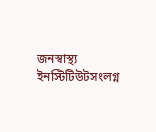জনস্বাস্থ্য ইনস্টিটিউটসংলগ্ন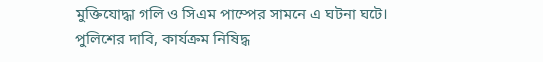মুক্তিযোদ্ধা গলি ও সিএম পাম্পের সামনে এ ঘটনা ঘটে। পুলিশের দাবি, কার্যক্রম নিষিদ্ধ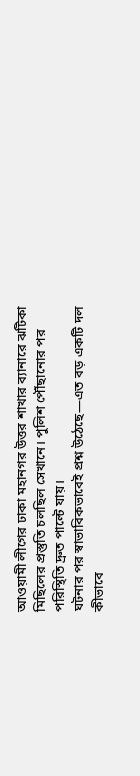আওয়ামী লীগের ঢাকা মহানগর উত্তর শাখার ব্যানারে ঝটিকা মিছিলের প্রস্তুতি চলছিল সেখানে। পুলিশ পৌঁছানোর পর পরিস্থিতি দ্রুত পাল্টে যায়।
ঘটনার পর স্বাভাবিকভাবেই প্রশ্ন উঠেছে—এত বড় একটি দল কীভাবে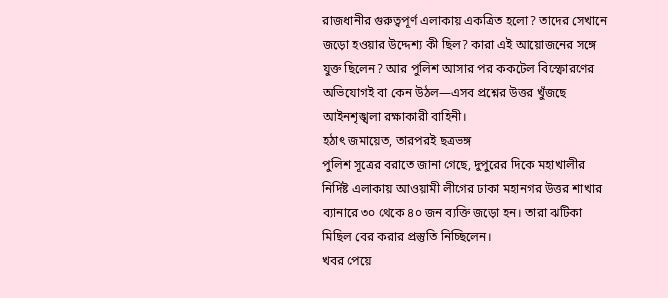রাজধানীর গুরুত্বপূর্ণ এলাকায় একত্রিত হলো? তাদের সেখানে জড়ো হওয়ার উদ্দেশ্য কী ছিল? কারা এই আয়োজনের সঙ্গে যুক্ত ছিলেন? আর পুলিশ আসার পর ককটেল বিস্ফোরণের অভিযোগই বা কেন উঠল—এসব প্রশ্নের উত্তর খুঁজছে আইনশৃঙ্খলা রক্ষাকারী বাহিনী।
হঠাৎ জমায়েত, তারপরই ছত্রভঙ্গ
পুলিশ সূত্রের বরাতে জানা গেছে, দুপুরের দিকে মহাখালীর নির্দিষ্ট এলাকায় আওয়ামী লীগের ঢাকা মহানগর উত্তর শাখার ব্যানারে ৩০ থেকে ৪০ জন ব্যক্তি জড়ো হন। তারা ঝটিকা মিছিল বের করার প্রস্তুতি নিচ্ছিলেন।
খবর পেয়ে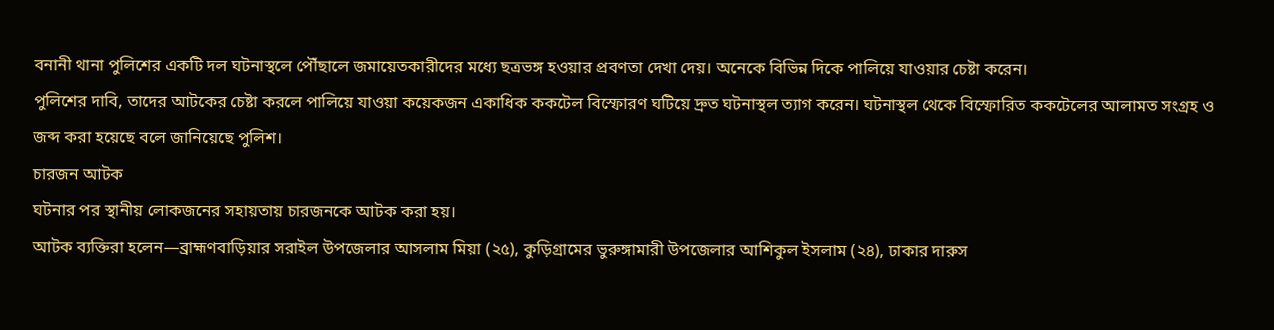বনানী থানা পুলিশের একটি দল ঘটনাস্থলে পৌঁছালে জমায়েতকারীদের মধ্যে ছত্রভঙ্গ হওয়ার প্রবণতা দেখা দেয়। অনেকে বিভিন্ন দিকে পালিয়ে যাওয়ার চেষ্টা করেন।
পুলিশের দাবি, তাদের আটকের চেষ্টা করলে পালিয়ে যাওয়া কয়েকজন একাধিক ককটেল বিস্ফোরণ ঘটিয়ে দ্রুত ঘটনাস্থল ত্যাগ করেন। ঘটনাস্থল থেকে বিস্ফোরিত ককটেলের আলামত সংগ্রহ ও জব্দ করা হয়েছে বলে জানিয়েছে পুলিশ।
চারজন আটক
ঘটনার পর স্থানীয় লোকজনের সহায়তায় চারজনকে আটক করা হয়।
আটক ব্যক্তিরা হলেন—ব্রাহ্মণবাড়িয়ার সরাইল উপজেলার আসলাম মিয়া (২৫), কুড়িগ্রামের ভুরুঙ্গামারী উপজেলার আশিকুল ইসলাম (২৪), ঢাকার দারুস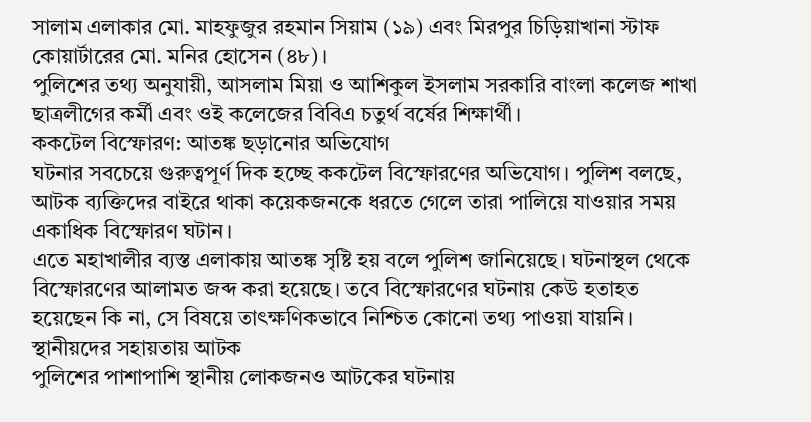সালাম এলাকার মো. মাহফুজুর রহমান সিয়াম (১৯) এবং মিরপুর চিড়িয়াখানা স্টাফ কোয়ার্টারের মো. মনির হোসেন (৪৮)।
পুলিশের তথ্য অনুযায়ী, আসলাম মিয়া ও আশিকুল ইসলাম সরকারি বাংলা কলেজ শাখা ছাত্রলীগের কর্মী এবং ওই কলেজের বিবিএ চতুর্থ বর্ষের শিক্ষার্থী।
ককটেল বিস্ফোরণ: আতঙ্ক ছড়ানোর অভিযোগ
ঘটনার সবচেয়ে গুরুত্বপূর্ণ দিক হচ্ছে ককটেল বিস্ফোরণের অভিযোগ। পুলিশ বলছে, আটক ব্যক্তিদের বাইরে থাকা কয়েকজনকে ধরতে গেলে তারা পালিয়ে যাওয়ার সময় একাধিক বিস্ফোরণ ঘটান।
এতে মহাখালীর ব্যস্ত এলাকায় আতঙ্ক সৃষ্টি হয় বলে পুলিশ জানিয়েছে। ঘটনাস্থল থেকে বিস্ফোরণের আলামত জব্দ করা হয়েছে। তবে বিস্ফোরণের ঘটনায় কেউ হতাহত হয়েছেন কি না, সে বিষয়ে তাৎক্ষণিকভাবে নিশ্চিত কোনো তথ্য পাওয়া যায়নি।
স্থানীয়দের সহায়তায় আটক
পুলিশের পাশাপাশি স্থানীয় লোকজনও আটকের ঘটনায়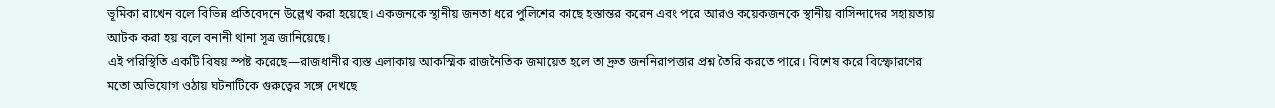ভূমিকা রাখেন বলে বিভিন্ন প্রতিবেদনে উল্লেখ করা হয়েছে। একজনকে স্থানীয় জনতা ধরে পুলিশের কাছে হস্তান্তর করেন এবং পরে আরও কয়েকজনকে স্থানীয় বাসিন্দাদের সহায়তায় আটক করা হয় বলে বনানী থানা সূত্র জানিয়েছে।
এই পরিস্থিতি একটি বিষয় স্পষ্ট করেছে—রাজধানীর ব্যস্ত এলাকায় আকস্মিক রাজনৈতিক জমায়েত হলে তা দ্রুত জননিরাপত্তার প্রশ্ন তৈরি করতে পারে। বিশেষ করে বিস্ফোরণের মতো অভিযোগ ওঠায় ঘটনাটিকে গুরুত্বের সঙ্গে দেখছে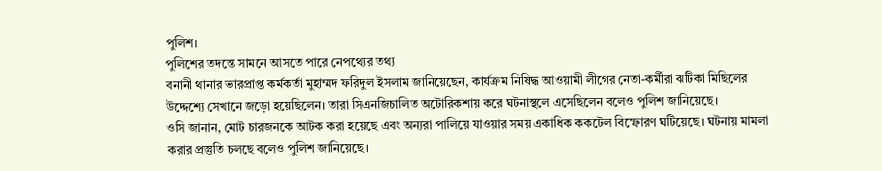পুলিশ।
পুলিশের তদন্তে সামনে আসতে পারে নেপথ্যের তথ্য
বনানী থানার ভারপ্রাপ্ত কর্মকর্তা মুহাম্মদ ফরিদুল ইসলাম জানিয়েছেন, কার্যক্রম নিষিদ্ধ আওয়ামী লীগের নেতা-কর্মীরা ঝটিকা মিছিলের উদ্দেশ্যে সেখানে জড়ো হয়েছিলেন। তারা সিএনজিচালিত অটোরিকশায় করে ঘটনাস্থলে এসেছিলেন বলেও পুলিশ জানিয়েছে।
ওসি জানান, মোট চারজনকে আটক করা হয়েছে এবং অন্যরা পালিয়ে যাওয়ার সময় একাধিক ককটেল বিস্ফোরণ ঘটিয়েছে। ঘটনায় মামলা করার প্রস্তুতি চলছে বলেও পুলিশ জানিয়েছে।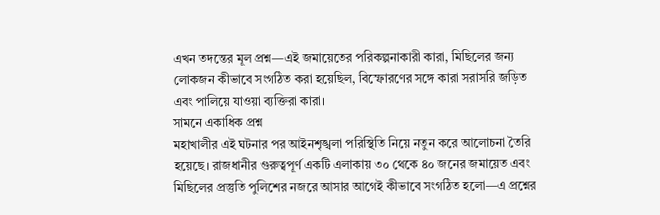এখন তদন্তের মূল প্রশ্ন—এই জমায়েতের পরিকল্পনাকারী কারা, মিছিলের জন্য লোকজন কীভাবে সংগঠিত করা হয়েছিল, বিস্ফোরণের সঙ্গে কারা সরাসরি জড়িত এবং পালিয়ে যাওয়া ব্যক্তিরা কারা।
সামনে একাধিক প্রশ্ন
মহাখালীর এই ঘটনার পর আইনশৃঙ্খলা পরিস্থিতি নিয়ে নতুন করে আলোচনা তৈরি হয়েছে। রাজধানীর গুরুত্বপূর্ণ একটি এলাকায় ৩০ থেকে ৪০ জনের জমায়েত এবং মিছিলের প্রস্তুতি পুলিশের নজরে আসার আগেই কীভাবে সংগঠিত হলো—এ প্রশ্নের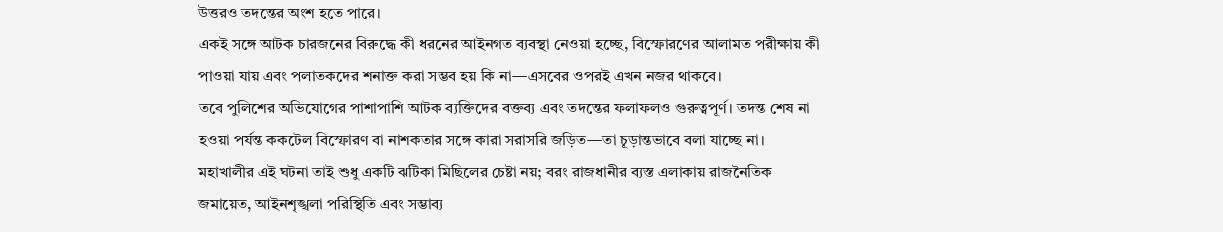উত্তরও তদন্তের অংশ হতে পারে।
একই সঙ্গে আটক চারজনের বিরুদ্ধে কী ধরনের আইনগত ব্যবস্থা নেওয়া হচ্ছে, বিস্ফোরণের আলামত পরীক্ষায় কী পাওয়া যায় এবং পলাতকদের শনাক্ত করা সম্ভব হয় কি না—এসবের ওপরই এখন নজর থাকবে।
তবে পুলিশের অভিযোগের পাশাপাশি আটক ব্যক্তিদের বক্তব্য এবং তদন্তের ফলাফলও গুরুত্বপূর্ণ। তদন্ত শেষ না হওয়া পর্যন্ত ককটেল বিস্ফোরণ বা নাশকতার সঙ্গে কারা সরাসরি জড়িত—তা চূড়ান্তভাবে বলা যাচ্ছে না।
মহাখালীর এই ঘটনা তাই শুধু একটি ঝটিকা মিছিলের চেষ্টা নয়; বরং রাজধানীর ব্যস্ত এলাকায় রাজনৈতিক জমায়েত, আইনশৃঙ্খলা পরিস্থিতি এবং সম্ভাব্য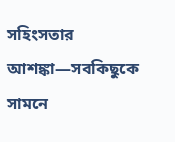সহিংসতার আশঙ্কা—সবকিছুকে সামনে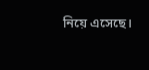নিয়ে এসেছে।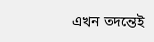এখন তদন্তেই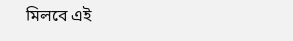মিলবে এই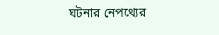ঘটনার নেপথ্যের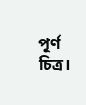পূর্ণ চিত্র।